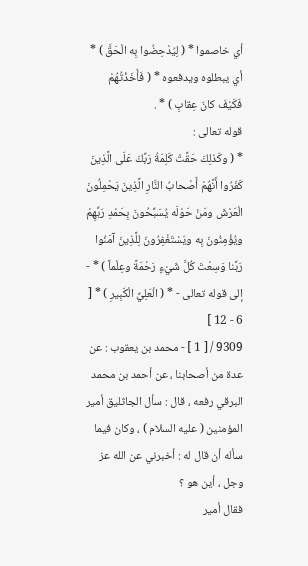أي خاصموا * ( لِيُدْحِضُوا بِه الْحَقَّ ) * أي يبطلوه ويدفعوه * ( فَأَخَذْتُهُمْ فَكَيْفَ كانَ عِقابِ ) * .
قوله تعالى :
* ( وكَذلِكَ حَقَّتْ كَلِمَةُ رَبِّكَ عَلَى الَّذِينَ كَفَرُوا أَنَّهُمْ أَصْحابُ النَّارِ الَّذِينَ يَحْمِلُونَ الْعَرْشَ ومَنْ حَوْلَه يُسَبِّحُونَ بِحَمْدِ رَبِّهِمْ ويُؤْمِنُونَ بِه ويَسْتَغْفِرُونَ لِلَّذِينَ آمَنُوا رَبَّنا وَسِعْتَ كُلَّ شَيْءٍ رَحْمَةً وعِلْماً ) * - إلى قوله تعالى - * ( الْعَلِيِّ الْكَبِيرِ ) * [ 6 - 12 ]
9309 / [ 1 ] - محمد بن يعقوب : عن عدة من أصحابنا ، عن أحمد بن محمد البرقي رفعه ، قال : سأل الجاثليق أمير المؤمنين ( عليه السلام ) ، وكان فيما سأله أن قال له : أخبرني عن الله عز وجل ، أين هو ؟
فقال أمير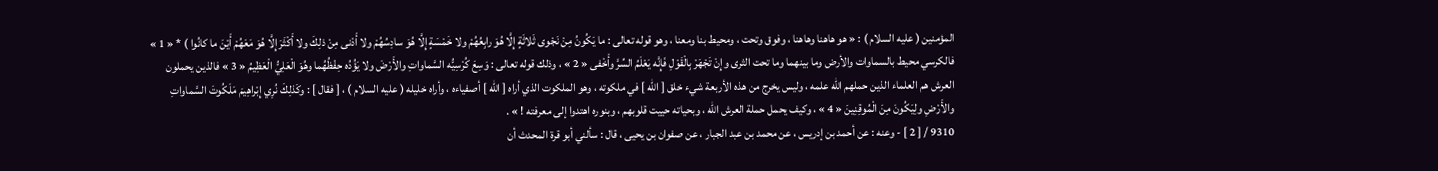المؤمنين ( عليه السلام ) : « هو هاهنا وهاهنا ، وفوق وتحت ، ومحيط بنا ومعنا ، وهو قوله تعالى : ما يَكُونُ مِنْ نَجْوى ثَلاثَةٍ إِلَّا هُوَ رابِعُهُمْ ولا خَمْسَةٍ إِلَّا هُوَ سادِسُهُمْ ولا أَدْنى مِنْ ذلِكَ ولا أَكْثَرَ إِلَّا هُوَ مَعَهُمْ أَيْنَ ما كانُوا ) * « 1 » فالكرسي محيط بالسماوات والأرض وما بينهما وما تحت الثرى وإِنْ تَجْهَرْ بِالْقَوْلِ فَإِنَّه يَعْلَمُ السِّرَّ وأَخْفى « 2 » ، وذلك قوله تعالى : وَسِعَ كُرْسِيُّه السَّماواتِ والأَرْضَ ولا يَؤُدُه حِفْظُهُما وهُوَ الْعَلِيُّ الْعَظِيمُ « 3 » فالذين يحملون العرش هم العلماء الذين حملهم الله علمه ، وليس يخرج من هذه الأربعة شيء خلق [ الله ] في ملكوته ، وهو الملكوت الذي أراه [ الله ] أصفياءه ، وأراه خليله ( عليه السلام ) ، [ فقال ] : وكَذلِكَ نُرِي إِبْراهِيمَ مَلَكُوتَ السَّماواتِ والأَرْضِ ولِيَكُونَ مِنَ الْمُوقِنِينَ « 4 » ، وكيف يحمل حملة العرش الله ، وبحياته حييت قلوبهم ، وبنوره اهتدوا إلى معرفته ! » .
9310 / [ 2 ] - وعنه : عن أحمد بن إدريس ، عن محمد بن عبد الجبار ، عن صفوان بن يحيى ، قال : سألني أبو قرة المحدث أن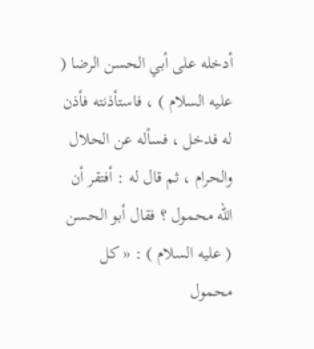أدخله على أبي الحسن الرضا ( عليه السلام ) ، فاستأذنته فأذن له فدخل ، فسأله عن الحلال والحرام ، ثم قال له : أفتقر أن الله محمول ؟ فقال أبو الحسن ( عليه السلام ) : « كل محمول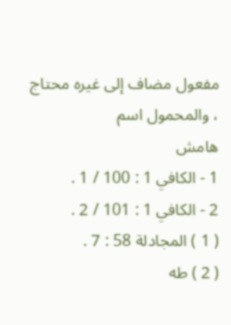مفعول مضاف إلى غيره محتاج ، والمحمول اسم
هامش
1 - الكافي 1 : 100 / 1 .
2 - الكافي 1 : 101 / 2 .
( 1 ) المجادلة 58 : 7 .
( 2 ) طه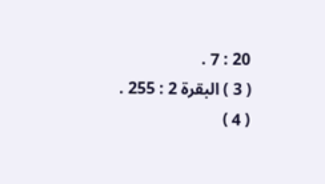20 : 7 .
( 3 ) البقرة 2 : 255 .
( 4 )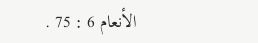الأنعام 6 : 75 .